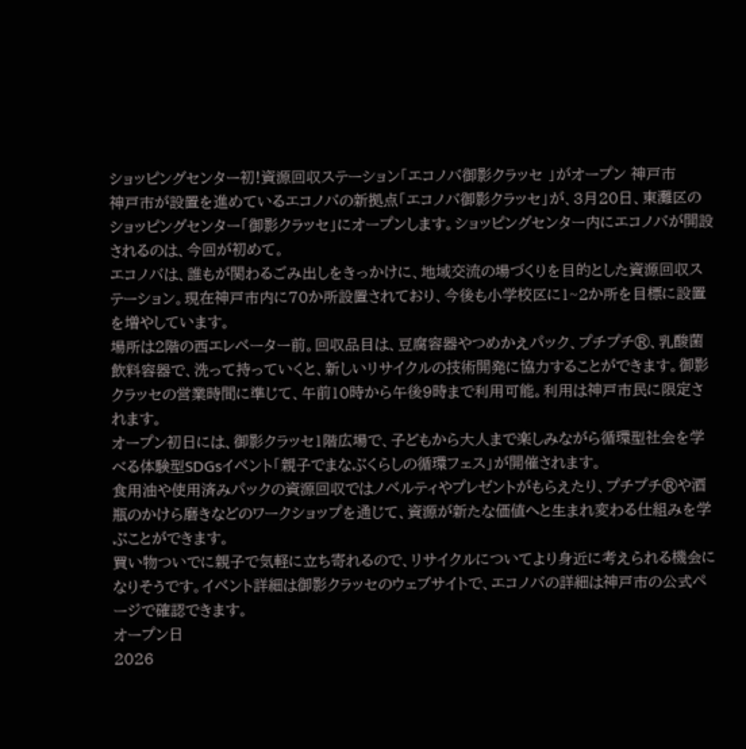ショッピングセンター初!資源回収ステーション「エコノバ御影クラッセ 」がオープン 神戸市
神戸市が設置を進めているエコノバの新拠点「エコノバ御影クラッセ」が、3月20日、東灘区のショッピングセンター「御影クラッセ」にオープンします。ショッピングセンター内にエコノバが開設されるのは、今回が初めて。
エコノバは、誰もが関わるごみ出しをきっかけに、地域交流の場づくりを目的とした資源回収ステーション。現在神戸市内に70か所設置されており、今後も小学校区に1~2か所を目標に設置を増やしています。
場所は2階の西エレベーター前。回収品目は、豆腐容器やつめかえパック、プチプチ®、乳酸菌飲料容器で、洗って持っていくと、新しいリサイクルの技術開発に協力することができます。御影クラッセの営業時間に準じて、午前10時から午後9時まで利用可能。利用は神戸市民に限定されます。
オープン初日には、御影クラッセ1階広場で、子どもから大人まで楽しみながら循環型社会を学べる体験型SDGsイベント「親子でまなぶくらしの循環フェス」が開催されます。
食用油や使用済みパックの資源回収ではノベルティやプレゼントがもらえたり、プチプチ®や酒瓶のかけら磨きなどのワークショップを通じて、資源が新たな価値へと生まれ変わる仕組みを学ぶことができます。
買い物ついでに親子で気軽に立ち寄れるので、リサイクルについてより身近に考えられる機会になりそうです。イベント詳細は御影クラッセのウェブサイトで、エコノバの詳細は神戸市の公式ページで確認できます。
オープン日
2026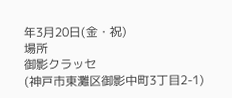年3月20日(金・祝)
場所
御影クラッセ
(神戸市東灘区御影中町3丁目2-1)